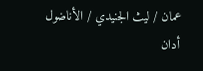عمان / ليث الجنيدي / الأناضول
أدان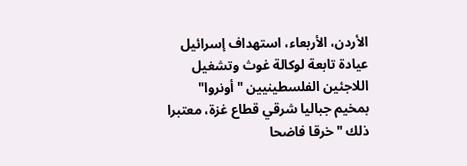الأردن، الأربعاء، استهداف إسرائيل عيادة تابعة لوكالة غوث وتشغيل اللاجئين الفلسطينيين "أونروا" بمخيم جباليا شرقي قطاع غزة، معتبرا ذلك "خرقا فاضحا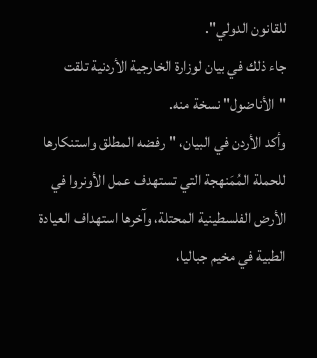للقانون الدولي".
جاء ذلك في بيان لوزارة الخارجية الأردنية تلقت "الأناضول" نسخة منه.
وأكد الأردن في البيان، "رفضه المطلق واستنكارها للحملة المُمَنهجة التي تستهدف عمل الأونروا في الأرض الفلسطينية المحتلة، وآخرها استهداف العيادة الطبية في مخيم جباليا،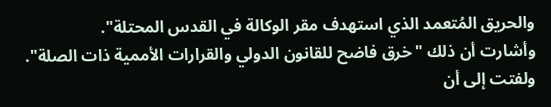والحريق المُتعمد الذي استهدف مقر الوكالة في القدس المحتلة".
وأشارت أن ذلك "خرق فاضح للقانون الدولي والقرارات الأممية ذات الصلة".
ولفتت إلى أن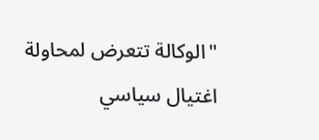"الوكالة تتعرض لمحاولة اغتيال سياسي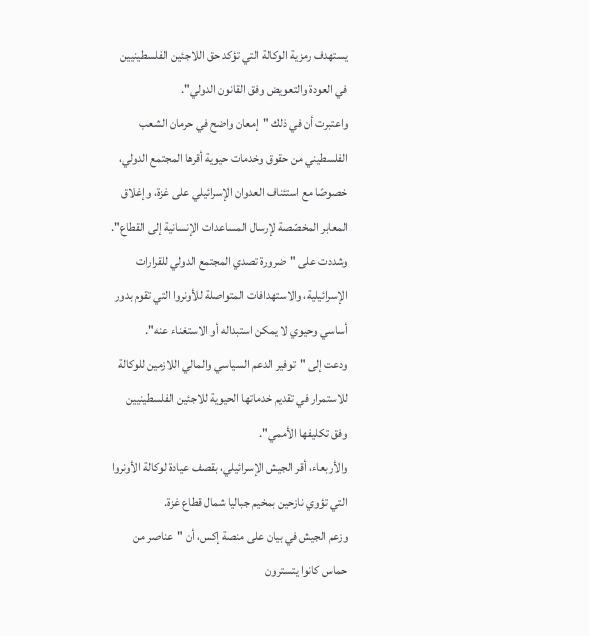يستهدف رمزية الوكالة التي تؤكد حق اللاجئين الفلسطينيين في العودة والتعويض وفق القانون الدولي".
واعتبرت أن في ذلك "إمعان واضح في حرمان الشعب الفلسطيني من حقوق وخدمات حيوية أقرها المجتمع الدولي، خصوصًا مع استئناف العدوان الإسرائيلي على غزة، وإغلاق المعابر المخصّصة لإرسال المساعدات الإنسانية إلى القطاع".
وشددت على "ضرورة تصدي المجتمع الدولي للقرارات الإسرائيلية، والاستهدافات المتواصلة للأونروا التي تقوم بدور أساسي وحيوي لا يمكن استبداله أو الاستغناء عنه".
ودعت إلى "توفير الدعم السياسي والمالي اللازمين للوكالة للاستمرار في تقديم خدماتها الحيوية للاجئين الفلسطينيين وفق تكليفها الأممي".
والأربعاء، أقر الجيش الإسرائيلي، بقصف عيادة لوكالة الأونروا التي تؤوي نازحين بمخيم جباليا شمال قطاع غزة.
وزعم الجيش في بيان على منصة إكس، أن "عناصر من حماس كانوا يتسترون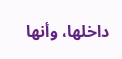داخلها، وأنها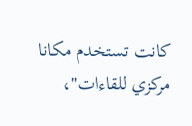كانت تستخدم مكانا مركزي للقاءات"،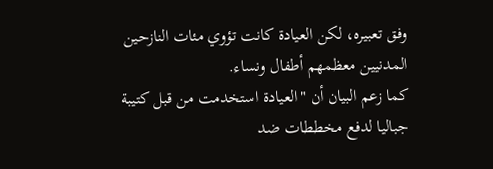وفق تعبيره، لكن العيادة كانت تؤوي مئات النازحين المدنيين معظمهم أطفال ونساء.
كما زعم البيان أن "العيادة استخدمت من قبل كتيبة جباليا لدفع مخططات ضد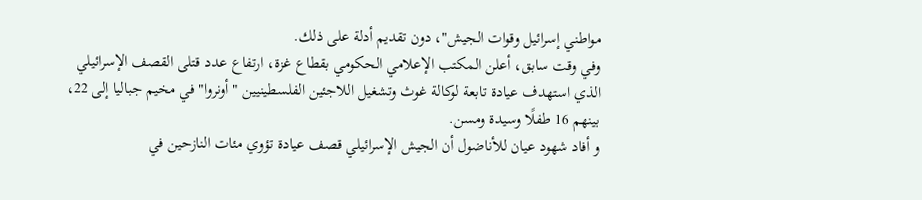مواطني إسرائيل وقوات الجيش"، دون تقديم أدلة على ذلك.
وفي وقت سابق، أعلن المكتب الإعلامي الحكومي بقطاع غزة، ارتفاع عدد قتلى القصف الإسرائيلي الذي استهدف عيادة تابعة لوكالة غوث وتشغيل اللاجئين الفلسطينيين "أونروا" في مخيم جباليا إلى 22، بينهم 16 طفلًا وسيدة ومسن.
و أفاد شهود عيان للأناضول أن الجيش الإسرائيلي قصف عيادة تؤوي مئات النازحين في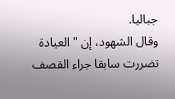جباليا.
وقال الشهود، إن "العيادة تضررت سابقا جراء القصف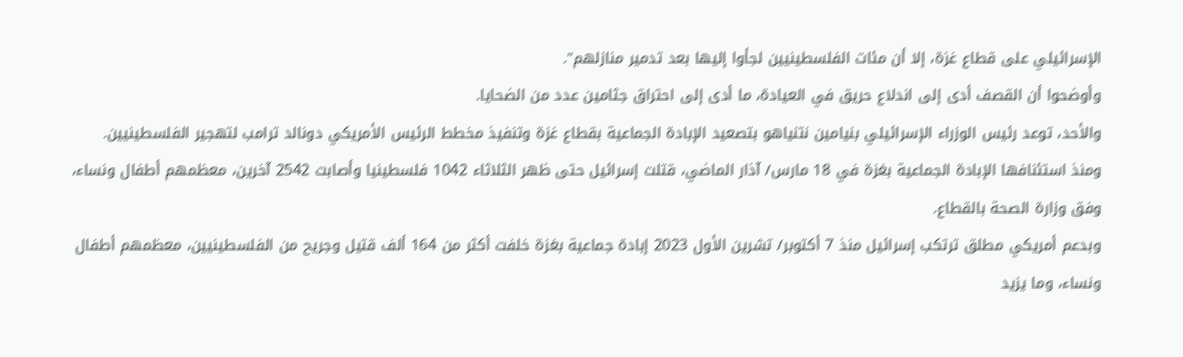الإسرائيلي على قطاع غزة، إلا أن مئات الفلسطينيين لجأوا إليها بعد تدمير منازلهم".
وأوضحوا أن القصف أدى إلى اندلاع حريق في العيادة، ما أدى إلى احتراق جثامين عدد من الضحايا.
والأحد، توعد رئيس الوزراء الإسرائيلي بنيامين نتنياهو بتصعيد الإبادة الجماعية بقطاع غزة وتنفيذ مخطط الرئيس الأمريكي دونالد ترامب لتهجير الفلسطينيين.
ومنذ استئنافها الإبادة الجماعية بغزة في 18 مارس/ آذار الماضي، قتلت إسرائيل حتى ظهر الثلاثاء 1042 فلسطينيا وأصابت 2542 آخرين، معظمهم أطفال ونساء، وفق وزارة الصحة بالقطاع.
وبدعم أمريكي مطلق ترتكب إسرائيل منذ 7 أكتوبر/ تشرين الأول 2023 إبادة جماعية بغزة خلفت أكثر من 164 ألف قتيل وجريح من الفلسطينيين، معظمهم أطفال ونساء، وما يزيد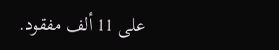على 11 ألف مفقود.